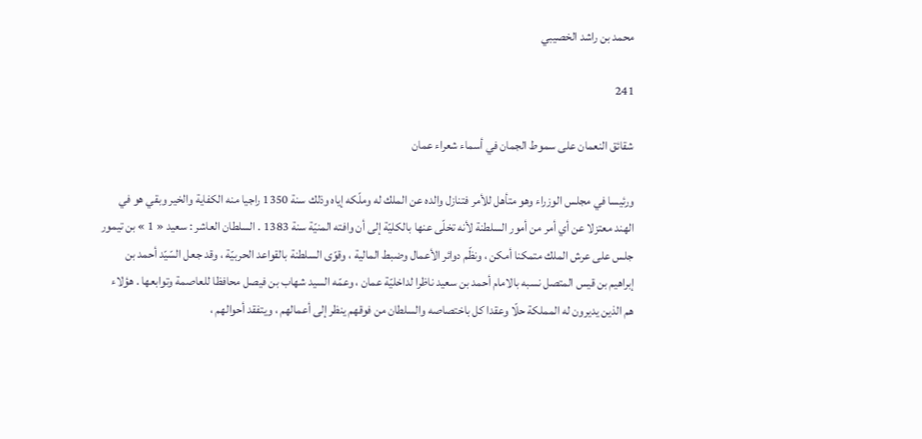محمد بن راشد الخصيبي

241

شقائق النعمان على سموط الجمان في أسماء شعراء عمان

ورئيسا في مجلس الوزراء وهو متأهل للأمر فتنازل والده عن الملك له وملّكه إياه وذلك سنة 1350 راجيا منه الكفاية والخير وبقي هو في الهند معتزلا عن أي أمر من أمور السلطنة لأنه تخلّى عنها بالكليّة إلى أن وافته المنيّة سنة 1383 . السلطان العاشر : سعيد « 1 » بن تيمور جلس على عرش الملك متمكنا أمكن ، ونظّم دوائر الأعمال وضبط المالية ، وقوّى السلطنة بالقواعد الحربيّة ، وقد جعل السّيّد أحمد بن إبراهيم بن قيس المتصل نسبه بالامام أحمد بن سعيد ناظرا لداخليّة عمان ، وعمّه السيد شهاب بن فيصل محافظا للعاصمة وتوابعها . هؤلاء هم الذين يديرون له المملكة حلّا وعقدا كل باختصاصه والسلطان من فوقهم ينظر إلى أعمالهم ، ويتفقد أحوالهم ،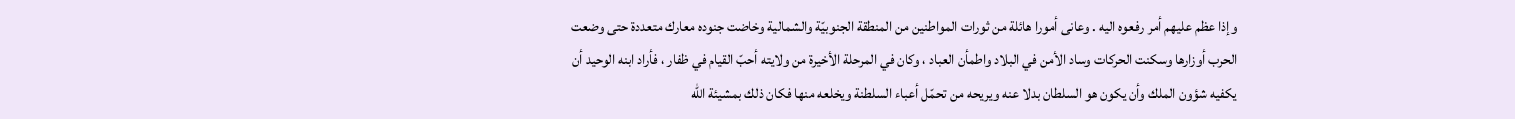وإذا عظم عليهم أمر رفعوه اليه . وعانى أمورا هائلة من ثورات المواطنين من المنطقة الجنوبيّة والشمالية وخاضت جنوده معارك متعددة حتى وضعت الحرب أوزارها وسكنت الحركات وساد الأمن في البلاد واطمأن العباد ، وكان في المرحلة الأخيرة من ولايته أحبّ القيام في ظفار ، فأراد ابنه الوحيد أن يكفيه شؤون الملك وأن يكون هو السلطان بدلا عنه ويريحه من تحمّل أعباء السلطنة ويخلعه منها فكان ذلك بمشيئة اللّه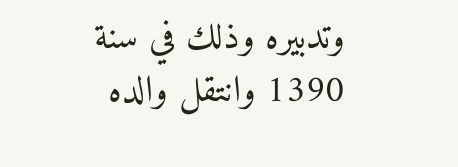وتدبيره وذلك في سنة 1390 وانتقل والده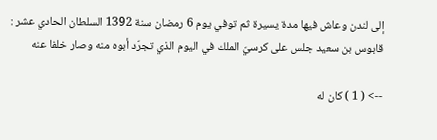إلى لندن وعاش فيها مدة يسيرة ثم توفي يوم 6 رمضان سنة 1392 السلطان الحادي عشر : قابوس بن سعيد جلس على كرسيّ الملك في اليوم الذي تجرّد أبوه منه وصار خلفا عنه

--> ( 1 ) كان له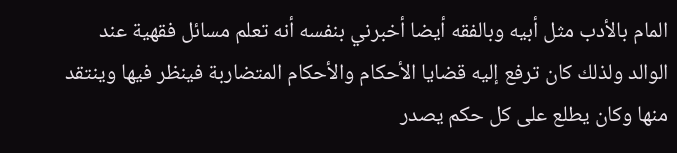المام بالأدب مثل أبيه وبالفقه أيضا أخبرني بنفسه أنه تعلم مسائل فقهية عند الوالد ولذلك كان ترفع إليه قضايا الأحكام والأحكام المتضاربة فينظر فيها وينتقد منها وكان يطلع على كل حكم يصدر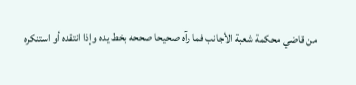من قاضي محكمة شعبة الأجانب فما رآه صحيحا صححه بخط يده وإذا انتقده أو استنكره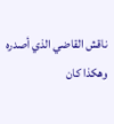ناقش القاضي الذي أصدره وهكذا كان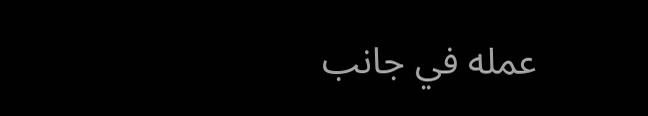عمله في جانب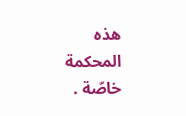هذه المحكمة خاصّة .